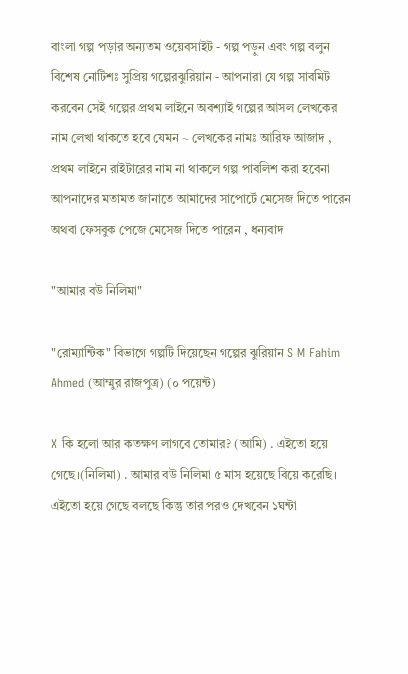বাংলা গল্প পড়ার অন্যতম ওয়েবসাইট - গল্প পড়ুন এবং গল্প বলুন
বিশেষ নোটিশঃ সুপ্রিয় গল্পেরঝুরিয়ান - আপনারা যে গল্প সাবমিট করবেন সেই গল্পের প্রথম লাইনে অবশ্যাই গল্পের আসল লেখকের নাম লেখা থাকতে হবে যেমন ~ লেখকের নামঃ আরিফ আজাদ , প্রথম লাইনে রাইটারের নাম না থাকলে গল্প পাবলিশ করা হবেনা
আপনাদের মতামত জানাতে আমাদের সাপোর্টে মেসেজ দিতে পারেন অথবা ফেসবুক পেজে মেসেজ দিতে পারেন , ধন্যবাদ

"আমার বউ নিলিমা"

"রোম্যান্টিক" বিভাগে গল্পটি দিয়েছেন গল্পের ঝুরিয়ান S M Fahim Ahmed (আম্মুর রাজপুত্র) (০ পয়েন্ট)

X কি হলো আর কতক্ষণ লাগবে তোমার? (আমি) . এইতো হয়ে গেছে।(নিলিমা) . আমার বউ নিলিমা ৫ মাস হয়েছে বিয়ে করেছি। এইতো হয়ে গেছে বলছে কিন্তু তার পরও দেখবেন ১ঘন্টা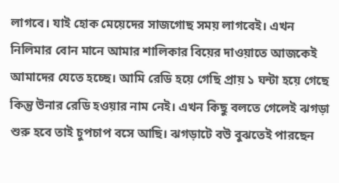লাগবে। যাই হোক মেয়েদের সাজগোছ সময় লাগবেই। এখন নিলিমার বোন মানে আমার শালিকার বিয়ের দাওয়াতে আজকেই আমাদের যেতে হচ্ছে। আমি রেডি হয়ে গেছি প্রায় ১ ঘন্টা হয়ে গেছে কিন্তু উনার রেডি হওয়ার নাম নেই। এখন কিছু বলতে গেলেই ঝগড়া শুরু হবে তাই চুপচাপ বসে আছি। ঝগড়াটে বউ বুঝতেই পারছেন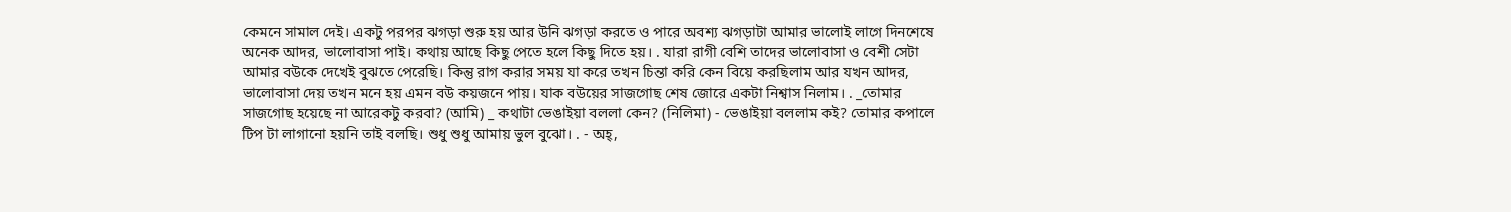কেমনে সামাল দেই। একটু পরপর ঝগড়া শুরু হয় আর উনি ঝগড়া করতে ও পারে অবশ্য ঝগড়াটা আমার ভালোই লাগে দিনশেষে অনেক আদর, ভালোবাসা পাই। কথায় আছে কিছু পেতে হলে কিছু দিতে হয়। . যারা রাগী বেশি তাদের ভালোবাসা ও বেশী সেটা আমার বউকে দেখেই বুঝতে পেরেছি। কিন্তু রাগ করার সময় যা করে তখন চিন্তা করি কেন বিয়ে করছিলাম আর যখন আদর, ভালোবাসা দেয় তখন মনে হয় এমন বউ কয়জনে পায়। যাক বউয়ের সাজগোছ শেষ জোরে একটা নিশ্বাস নিলাম। . _তোমার সাজগোছ হয়েছে না আরেকটু করবা? (আমি) _ কথাটা ভেঙাইয়া বললা কেন? (নিলিমা) - ভেঙাইয়া বললাম কই? তোমার কপালে টিপ টা লাগানো হয়নি তাই বলছি। শুধু শুধু আমায় ভুল বুঝো। . - অহ্,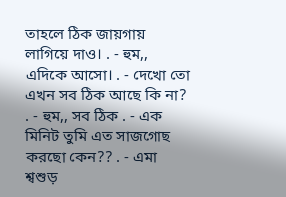তাহলে ঠিক জায়গায় লাগিয়ে দাও। . - হুম,, এদিকে আসো। . - দেখো তো এখন সব ঠিক আছে কি না? . - হুম,, সব ঠিক . - এক মিনিট তুমি এত সাজগোছ করছো কেন?? . - এমা শ্বশুড়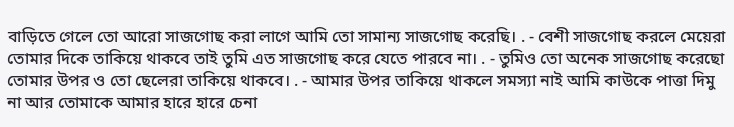বাড়িতে গেলে তো আরো সাজগোছ করা লাগে আমি তো সামান্য সাজগোছ করেছি। . - বেশী সাজগোছ করলে মেয়েরা তোমার দিকে তাকিয়ে থাকবে তাই তুমি এত সাজগোছ করে যেতে পারবে না। . - তুমিও তো অনেক সাজগোছ করেছো তোমার উপর ও তো ছেলেরা তাকিয়ে থাকবে। . - আমার উপর তাকিয়ে থাকলে সমস্যা নাই আমি কাউকে পাত্তা দিমু না আর তোমাকে আমার হারে হারে চেনা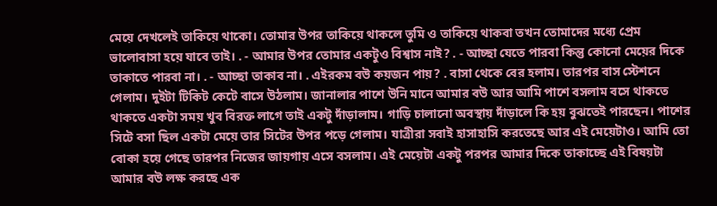মেয়ে দেখলেই তাকিয়ে থাকো। তোমার উপর তাকিয়ে থাকলে তুমি ও তাকিয়ে থাকবা তখন তোমাদের মধ্যে প্রেম ভালোবাসা হয়ে যাবে তাই। . - আমার উপর তোমার একটুও বিশ্বাস নাই? . - আচ্ছা যেতে পারবা কিন্তু কোনো মেয়ের দিকে তাকাতে পারবা না। . - আচ্ছা তাকাব না। . এইরকম বউ কয়জন পায়? . বাসা থেকে বের হলাম। তারপর বাস স্টেশনে গেলাম। দুইটা টিকিট কেটে বাসে উঠলাম। জানালার পাশে উনি মানে আমার বউ আর আমি পাশে বসলাম বসে থাকতে থাকতে একটা সময় খুব বিরক্ত লাগে তাই একটু দাঁড়ালাম। গাড়ি চালানো অবস্থায় দাঁড়ালে কি হয় বুঝতেই পারছেন। পাশের সিটে বসা ছিল একটা মেয়ে তার সিটের উপর পড়ে গেলাম। যাত্রীরা সবাই হাসাহাসি করতেছে আর এই মেয়েটাও। আমি তো বোকা হয়ে গেছে তারপর নিজের জায়গায় এসে বসলাম। এই মেয়েটা একটু পরপর আমার দিকে তাকাচ্ছে এই বিষয়টা আমার বউ লক্ষ করছে এক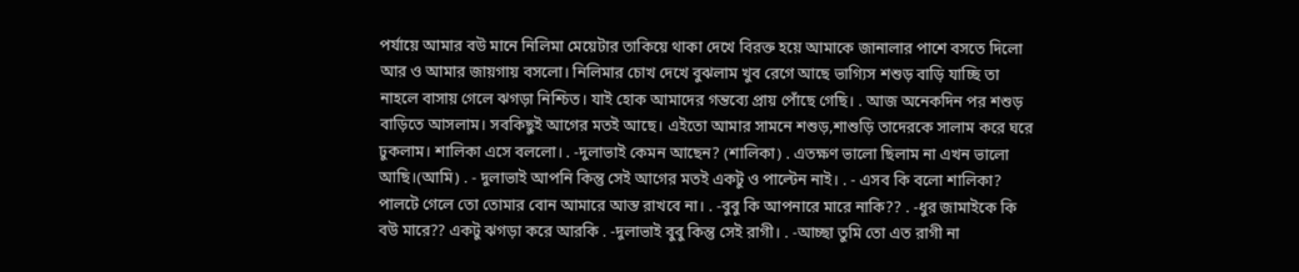পর্যায়ে আমার বউ মানে নিলিমা মেয়েটার তাকিয়ে থাকা দেখে বিরক্ত হয়ে আমাকে জানালার পাশে বসতে দিলো আর ও আমার জায়গায় বসলো। নিলিমার চোখ দেখে বুঝলাম খুব রেগে আছে ভাগ্যিস শশুড় বাড়ি যাচ্ছি তা নাহলে বাসায় গেলে ঝগড়া নিশ্চিত। যাই হোক আমাদের গন্তব্যে প্রায় পোঁছে গেছি। . আজ অনেকদিন পর শশুড় বাড়িতে আসলাম। সবকিছুই আগের মতই আছে। এইতো আমার সামনে শশুড়,শাশুড়ি তাদেরকে সালাম করে ঘরে ঢুকলাম। শালিকা এসে বললো। . -দুলাভাই কেমন আছেন? (শালিকা) . এতক্ষণ ভালো ছিলাম না এখন ভালো আছি।(আমি) . - দুলাভাই আপনি কিন্তু সেই আগের মতই একটু ও পাল্টেন নাই। . - এসব কি বলো শালিকা? পালটে গেলে তো তোমার বোন আমারে আস্ত রাখবে না। . -বুবু কি আপনারে মারে নাকি?? . -ধুর জামাইকে কি বউ মারে?? একটু ঝগড়া করে আরকি . -দুলাভাই বুবু কিন্তু সেই রাগী। . -আচ্ছা তুমি তো এত রাগী না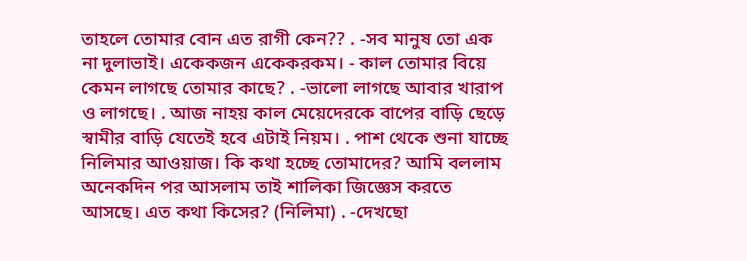তাহলে তোমার বোন এত রাগী কেন?? . -সব মানুষ তো এক না দুলাভাই। একেকজন একেকরকম। - কাল তোমার বিয়ে কেমন লাগছে তোমার কাছে? . -ভালো লাগছে আবার খারাপ ও লাগছে। . আজ নাহয় কাল মেয়েদেরকে বাপের বাড়ি ছেড়ে স্বামীর বাড়ি যেতেই হবে এটাই নিয়ম। . পাশ থেকে শুনা যাচ্ছে নিলিমার আওয়াজ। কি কথা হচ্ছে তোমাদের? আমি বললাম অনেকদিন পর আসলাম তাই শালিকা জিজ্ঞেস করতে আসছে। এত কথা কিসের? (নিলিমা) . -দেখছো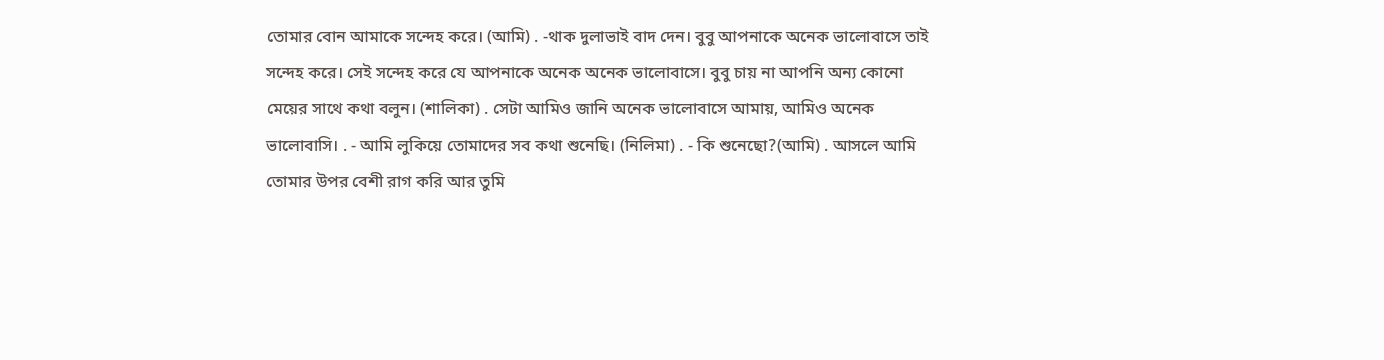তোমার বোন আমাকে সন্দেহ করে। (আমি) . -থাক দুলাভাই বাদ দেন। বুবু আপনাকে অনেক ভালোবাসে তাই সন্দেহ করে। সেই সন্দেহ করে যে আপনাকে অনেক অনেক ভালোবাসে। বুবু চায় না আপনি অন্য কোনো মেয়ের সাথে কথা বলুন। (শালিকা) . সেটা আমিও জানি অনেক ভালোবাসে আমায়, আমিও অনেক ভালোবাসি। . - আমি লুকিয়ে তোমাদের সব কথা শুনেছি। (নিলিমা) . - কি শুনেছো?(আমি) . আসলে আমি তোমার উপর বেশী রাগ করি আর তুমি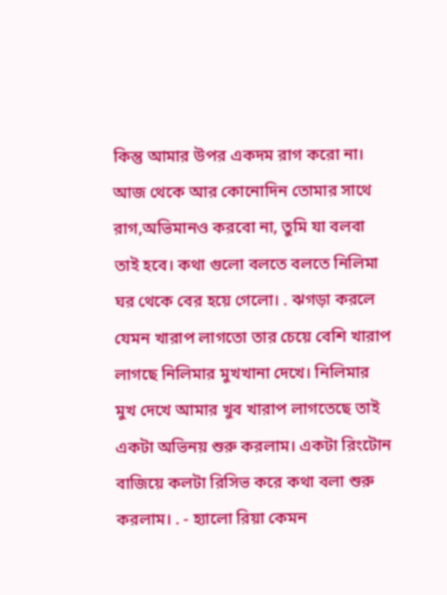কিন্তু আমার উপর একদম রাগ করো না। আজ থেকে আর কোনোদিন তোমার সাথে রাগ,অভিমানও করবো না, তুমি যা বলবা তাই হবে। কথা গুলো বলতে বলতে নিলিমা ঘর থেকে বের হয়ে গেলো। . ঝগড়া করলে যেমন খারাপ লাগতো তার চেয়ে বেশি খারাপ লাগছে নিলিমার মুখখানা দেখে। নিলিমার মুখ দেখে আমার খুব খারাপ লাগতেছে তাই একটা অভিনয় শুরু করলাম। একটা রিংটোন বাজিয়ে কলটা রিসিভ করে কথা বলা শুরু করলাম। . - হ্যালো রিয়া কেমন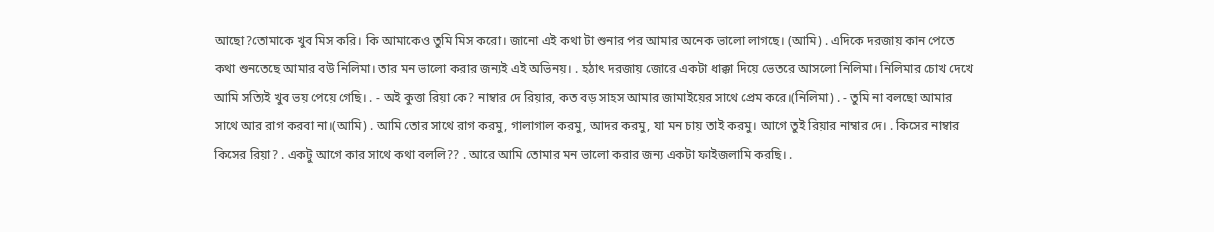আছো?তোমাকে খুব মিস করি। কি আমাকেও তুমি মিস করো। জানো এই কথা টা শুনার পর আমার অনেক ভালো লাগছে। (আমি) . এদিকে দরজায় কান পেতে কথা শুনতেছে আমার বউ নিলিমা। তার মন ভালো করার জন্যই এই অভিনয়। . হঠাৎ দরজায় জোরে একটা ধাক্কা দিয়ে ভেতরে আসলো নিলিমা। নিলিমার চোখ দেখে আমি সত্যিই খুব ভয় পেয়ে গেছি। . - অই কুত্তা রিয়া কে? নাম্বার দে রিয়ার, কত বড় সাহস আমার জামাইয়ের সাথে প্রেম করে।(নিলিমা) . - তুমি না বলছো আমার সাথে আর রাগ করবা না।(আমি) . আমি তোর সাথে রাগ করমু, গালাগাল করমু, আদর করমু, যা মন চায় তাই করমু। আগে তুই রিয়ার নাম্বার দে। . কিসের নাম্বার কিসের রিয়া? . একটু আগে কার সাথে কথা বললি?? . আরে আমি তোমার মন ভালো করার জন্য একটা ফাইজলামি করছি। .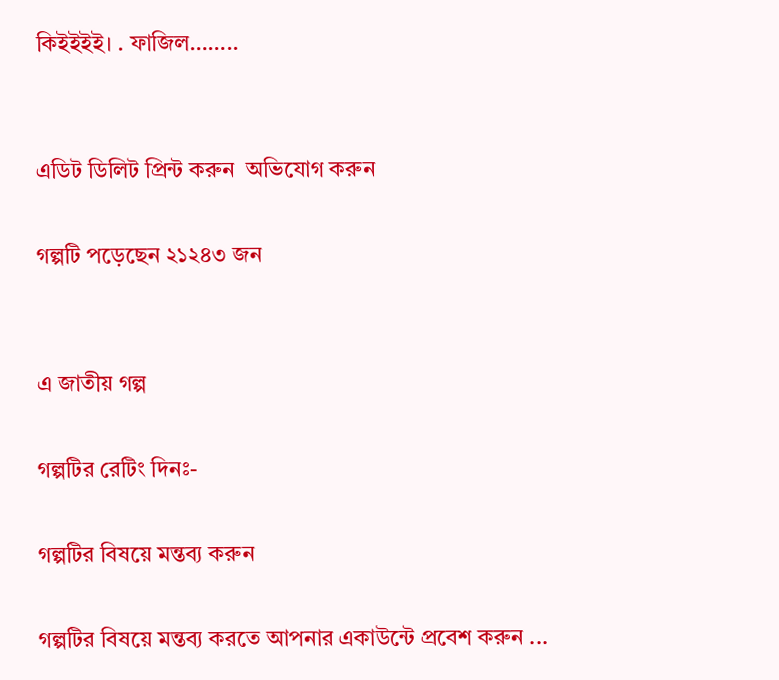কিইইইই। . ফাজিল……..


এডিট ডিলিট প্রিন্ট করুন  অভিযোগ করুন

গল্পটি পড়েছেন ২১২৪৩ জন


এ জাতীয় গল্প

গল্পটির রেটিং দিনঃ-

গল্পটির বিষয়ে মন্তব্য করুন

গল্পটির বিষয়ে মন্তব্য করতে আপনার একাউন্টে প্রবেশ করুন ...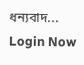ধন্যবাদ... Login Now